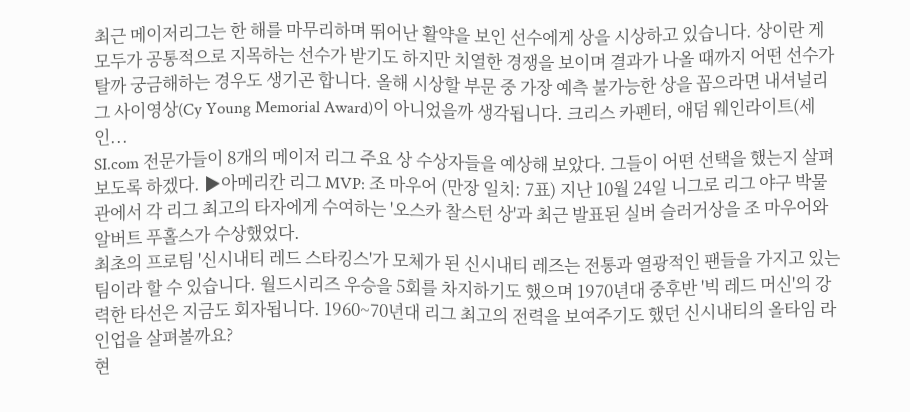최근 메이저리그는 한 해를 마무리하며 뛰어난 활약을 보인 선수에게 상을 시상하고 있습니다. 상이란 게 모두가 공통적으로 지목하는 선수가 받기도 하지만 치열한 경쟁을 보이며 결과가 나올 때까지 어떤 선수가 탈까 궁금해하는 경우도 생기곤 합니다. 올해 시상할 부문 중 가장 예측 불가능한 상을 꼽으라면 내셔널리그 사이영상(Cy Young Memorial Award)이 아니었을까 생각됩니다. 크리스 카펜터, 애덤 웨인라이트(세인...
SI.com 전문가들이 8개의 메이저 리그 주요 상 수상자들을 예상해 보았다. 그들이 어떤 선택을 했는지 살펴보도록 하겠다. ▶아메리칸 리그 MVP: 조 마우어 (만장 일치: 7표) 지난 10월 24일 니그로 리그 야구 박물관에서 각 리그 최고의 타자에게 수여하는 '오스카 찰스턴 상'과 최근 발표된 실버 슬러거상을 조 마우어와 알버트 푸홀스가 수상했었다.
최초의 프로팀 '신시내티 레드 스타킹스'가 모체가 된 신시내티 레즈는 전통과 열광적인 팬들을 가지고 있는 팀이라 할 수 있습니다. 월드시리즈 우승을 5회를 차지하기도 했으며 1970년대 중후반 '빅 레드 머신'의 강력한 타선은 지금도 회자됩니다. 1960~70년대 리그 최고의 전력을 보여주기도 했던 신시내티의 올타임 라인업을 살펴볼까요?
현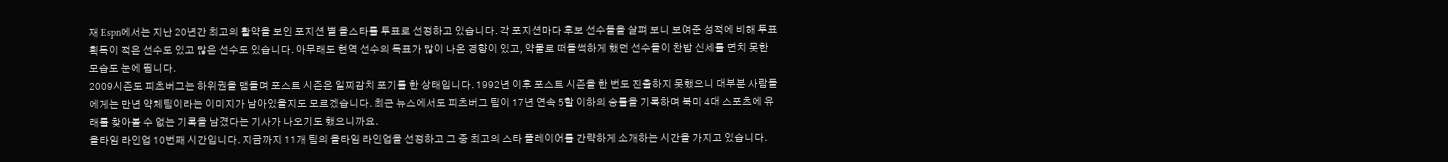재 Espn에서는 지난 20년간 최고의 활약을 보인 포지션 별 올스타를 투표로 선정하고 있습니다. 각 포지션마다 후보 선수들을 살펴 보니 보여준 성적에 비해 투표 획득이 적은 선수도 있고 많은 선수도 있습니다. 아무래도 현역 선수의 득표가 많이 나온 경향이 있고, 약물로 떠들썩하게 했던 선수들이 찬밥 신세를 면치 못한 모습도 눈에 띕니다.
2009시즌도 피츠버그는 하위권을 맴돌며 포스트 시즌은 일찌감치 포기를 한 상태입니다. 1992년 이후 포스트 시즌을 한 번도 진출하지 못했으니 대부분 사람들에게는 만년 약체팀이라는 이미지가 남아있을지도 모르겠습니다. 최근 뉴스에서도 피츠버그 팀이 17년 연속 5할 이하의 승률을 기록하며 북미 4대 스포츠에 유래를 찾아볼 수 없는 기록을 남겼다는 기사가 나오기도 했으니까요.
올타임 라인업 10번째 시간입니다. 지금까지 11개 팀의 올타임 라인업을 선정하고 그 중 최고의 스타 플레이어를 간략하게 소개하는 시간을 가지고 있습니다.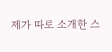제가 따로 소개한 스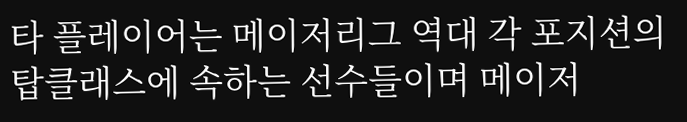타 플레이어는 메이저리그 역대 각 포지션의 탑클래스에 속하는 선수들이며 메이저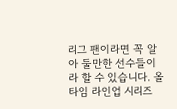리그 팬이라면 꼭 알아 둘만한 선수들이라 할 수 있습니다. 올타임 라인업 시리즈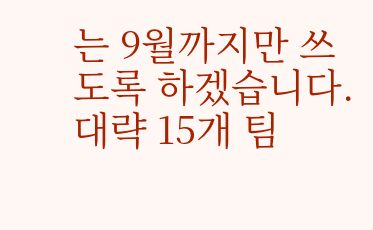는 9월까지만 쓰도록 하겠습니다. 대략 15개 팀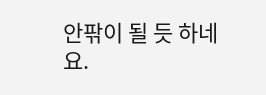안팎이 될 듯 하네요.